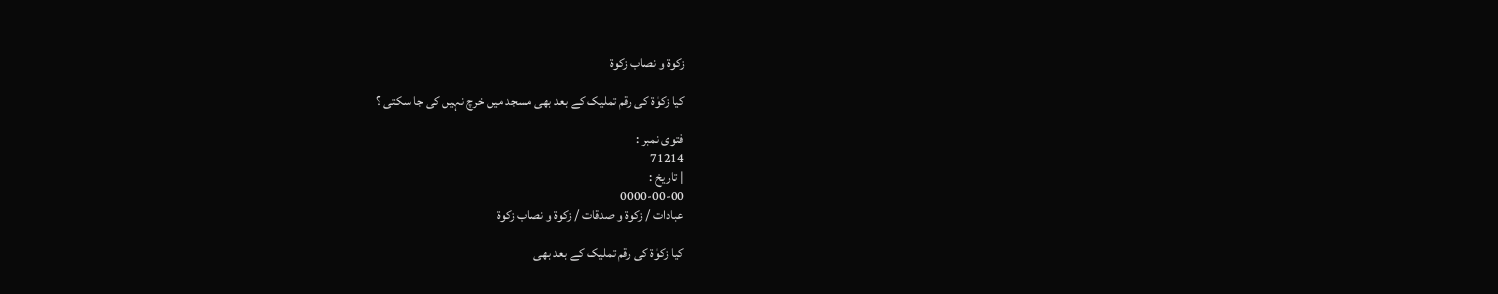زکوۃ و نصاب زکوۃ

کیا زکوٰۃ کی رقم تملیک کے بعد بھی مسجد میں خرچ نہیں کی جا سکتی ؟

فتوی نمبر :
71214
| تاریخ :
0000-00-00
عبادات / زکوۃ و صدقات / زکوۃ و نصاب زکوۃ

کیا زکوٰۃ کی رقم تملیک کے بعد بھی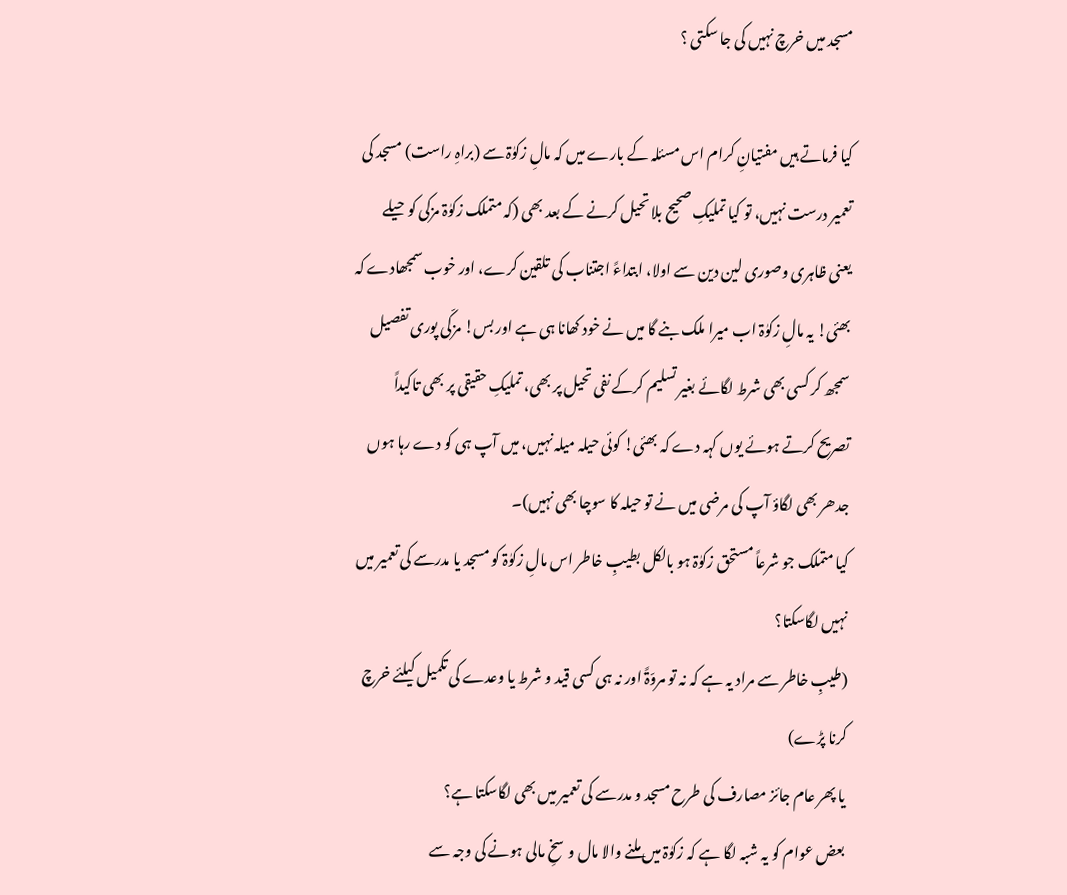مسجد میں خرچ نہیں کی جا سکتی ؟

کیا فرماتے ہیں مفتیانِ کرام اس مسئلہ کے بارے میں کہ مالِ زکوٰۃ سے (براہِ راست) مسجد کی تعمیر درست نہیں، تو کیا تملیکِ صحیح بلا تحیل کرنے کے بعد بھی (کہ متملک زکوٰۃ مزکی کو حیلے یعنی ظاہری وصوری لین دین سے اولا، ابتداءً اجتناب کی تلقین کرے، اور خوب سمجھادے کہ بھئی! یہ مالِ زکوٰۃ اب میرا ملک بنے گا میں نے خود کھانا ہی ہے اور بس! مزکّی پوری تفصیل سمجھ کر کسی بھی شرط لگائے بغیر تسلیم کرکے نفی تحیل پر بھی، تملیکِ حقیقی پر بھی تاکیداً تصریح کرتے ہوئے یوں کہہ دے کہ بھئی! کوئی حیلہ میلہ نہیں، میں آپ ہی کو دے رہا ہوں جدھر بھی لگاؤ آپ کی مرضی میں نے تو حیلہ کا سوچا بھی نہیں)۔
کیا متملک جو شرعاً مستحق زکوٰۃ ہو بالکل بطیبِ خاطر اس مالِ زکوٰۃ کو مسجد یا مدرسے کی تعمیر میں نہیں لگاسکتا؟
(طیبِ خاطر سے مراد یہ ہے کہ نہ تو مروّۃً اور نہ ہی کسی قید و شرط یا وعدے کی تکمیل کیلئے خرچ کرنا پڑے)
یا پھر عام جائز مصارف کی طرح مسجد و مدرسے کی تعمیر میں بھی لگاسکتا ہے؟
بعض عوام کو یہ شبہ لگا ہے کہ زکوٰۃ میں ملنے والا مال وسخِ مالی ہونے کی وجہ سے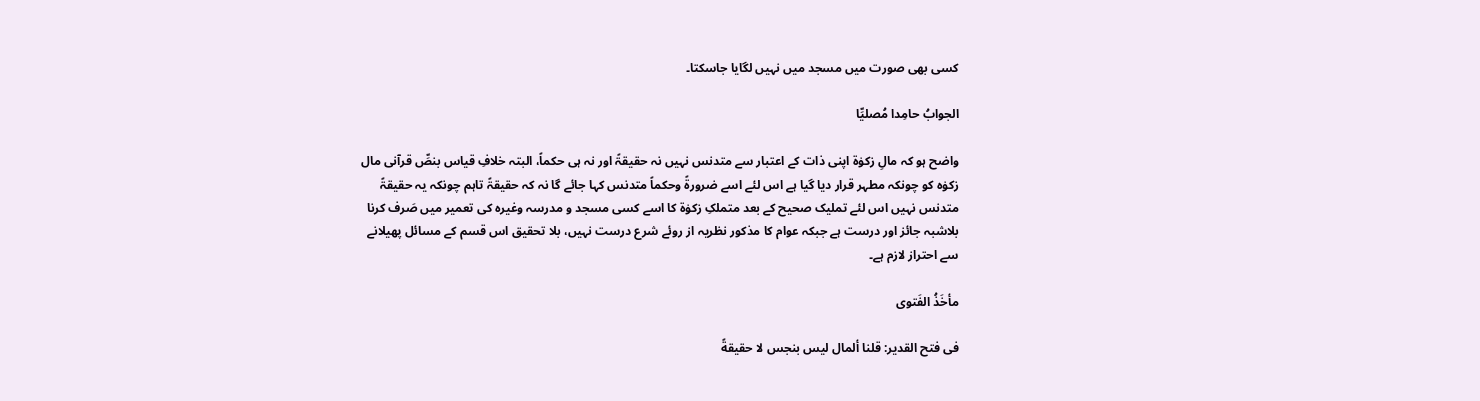کسی بھی صورت میں مسجد میں نہیں لگایا جاسکتا۔

الجوابُ حامِدا مُصلیِّا

واضح ہو کہ مالِ زکوٰۃ اپنی ذات کے اعتبار سے متدنس نہیں نہ حقیقۃً اور نہ ہی حکماً، البتہ خلافِ قیاس بنصِّ قرآنی مال زکوٰہ کو چونکہ مطہر قرار دیا گیا ہے اس لئے اسے ضرورۃً وحکماً متدنس کہا جائے گا نہ کہ حقیقۃً تاہم چونکہ یہ حقیقۃً متدنس نہیں اس لئے تملیک صحیح کے بعد متملکِ زکوٰۃ کا اسے کسی مسجد و مدرسہ وغیرہ کی تعمیر میں صَرف کرنا بلاشبہ جائز اور درست ہے جبکہ عوام کا مذکور نظریہ از روئے شرع درست نہیں، بلا تحقیق اس قسم کے مسائل پھیلانے سے احتراز لازم ہے۔

مأخَذُ الفَتوی

فی فتح القدیر: قلنا ألمال لیس بنجس لا حقیقةً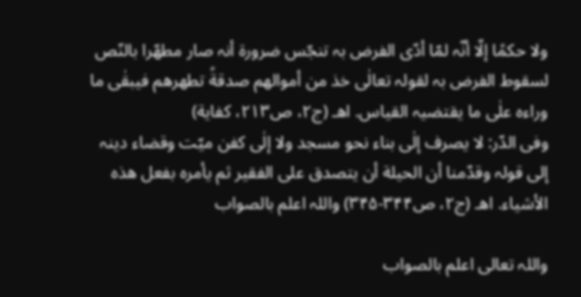ولا حکمًا إلّا أنّہ لمّا أدّی الفرض بہ تنجّس ضرورة أنہ صار مطھّرا بالنّص لسقوط الفرض بہ لقولہ تعالٰی خذ من أموالھم صدقةً تطھرھم فیبقٰی ما وراءہ علٰی ما یقتضیہ القیاس. اھـ (ج۲، ص۲۱۳، کفایة)
وفی الدّر: لا یصرف إلٰی بناء نحو مسجد ولا إلٰی کفن میّت وقضاء دینہ إلی قولہ وقدّمنا أن الحیلة أن یتصدق علی الفقیر ثم یأمرہ بفعل ھذہ الأشیاء. اھـ (ج۲، ص۳۴۴-۳۴۵) واللہ اعلم بالصواب

واللہ تعالی اعلم بالصواب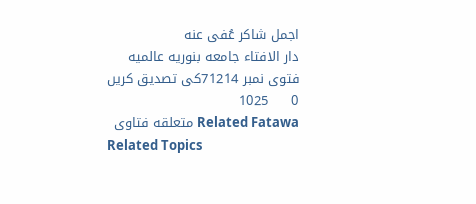اجمل شاکر عُفی عنه
دار الافتاء جامعه بنوریه عالمیه
فتوی نمبر 71214کی تصدیق کریں
0     1025
Related Fatawa متعلقه فتاوی
Related Topics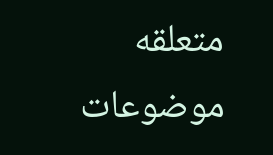متعلقه موضوعات